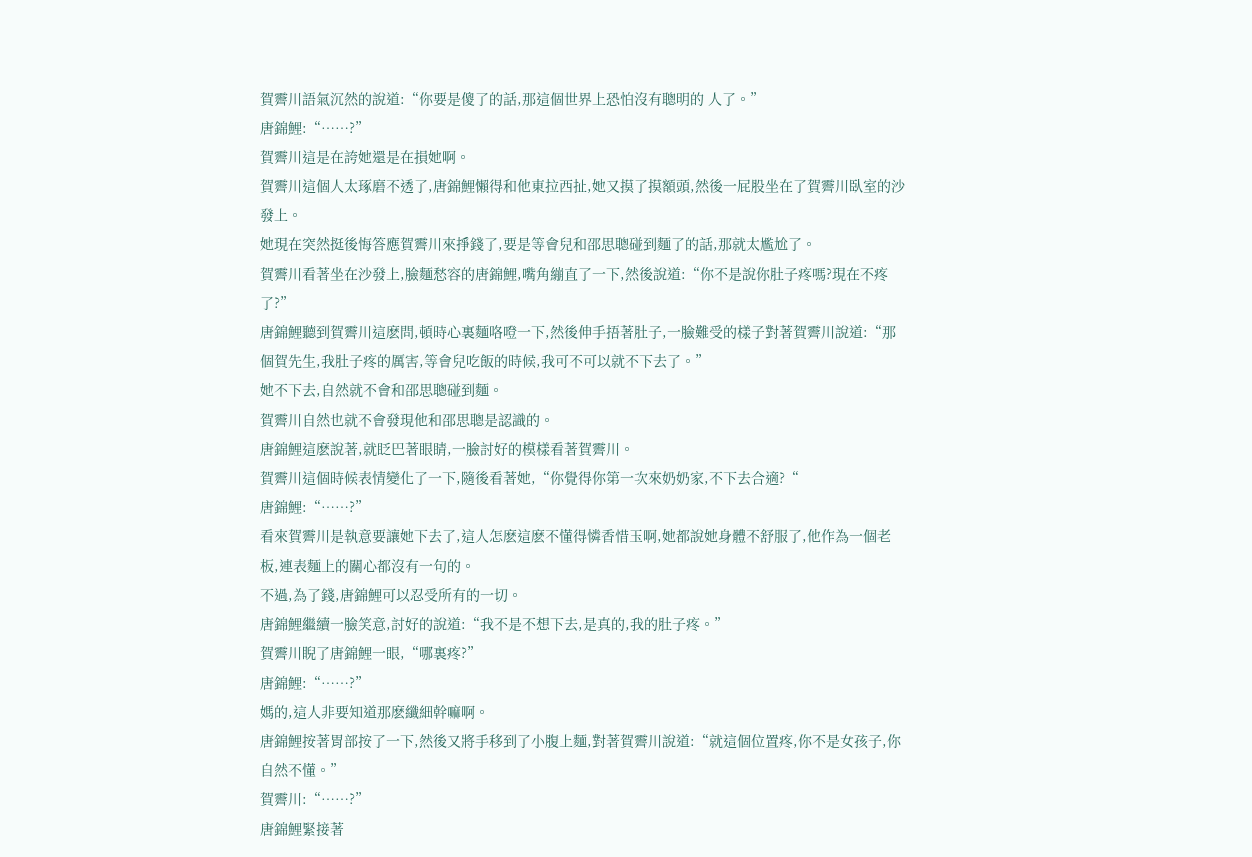賀霽川語氣沉然的說道:“你要是傻了的話,那這個世界上恐怕沒有聰明的 人了。”
唐錦鯉:“……?”
賀霽川這是在誇她還是在損她啊。
賀霽川這個人太琢磨不透了,唐錦鯉懶得和他東拉西扯,她又摸了摸額頭,然後一屁股坐在了賀霽川臥室的沙發上。
她現在突然挺後悔答應賀霽川來掙錢了,要是等會兒和邵思聰碰到麵了的話,那就太尷尬了。
賀霽川看著坐在沙發上,臉麵愁容的唐錦鯉,嘴角繃直了一下,然後說道:“你不是說你肚子疼嗎?現在不疼了?”
唐錦鯉聽到賀霽川這麽問,頓時心裏麵咯噔一下,然後伸手捂著肚子,一臉難受的樣子對著賀霽川說道:“那個賀先生,我肚子疼的厲害,等會兒吃飯的時候,我可不可以就不下去了。”
她不下去,自然就不會和邵思聰碰到麵。
賀霽川自然也就不會發現他和邵思聰是認識的。
唐錦鯉這麽說著,就眨巴著眼睛,一臉討好的模樣看著賀霽川。
賀霽川這個時候表情變化了一下,隨後看著她,“你覺得你第一次來奶奶家,不下去合適?“
唐錦鯉:“……?”
看來賀霽川是執意要讓她下去了,這人怎麽這麽不懂得憐香惜玉啊,她都說她身體不舒服了,他作為一個老板,連表麵上的關心都沒有一句的。
不過,為了錢,唐錦鯉可以忍受所有的一切。
唐錦鯉繼續一臉笑意,討好的說道:“我不是不想下去,是真的,我的肚子疼。”
賀霽川睨了唐錦鯉一眼,“哪裏疼?”
唐錦鯉:“……?”
媽的,這人非要知道那麽纖細幹嘛啊。
唐錦鯉按著胃部按了一下,然後又將手移到了小腹上麵,對著賀霽川說道:“就這個位置疼,你不是女孩子,你自然不懂。”
賀霽川:“……?”
唐錦鯉緊接著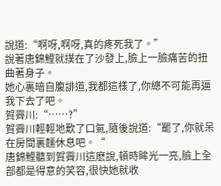說道:“啊呀,啊呀,真的疼死我了。”
說著唐錦鯉就撲在了沙發上,臉上一臉痛苦的扭曲著身子。
她心裏暗自腹誹道,我都這樣了,你總不可能再逼我下去了吧。
賀霽川:“……?”
賀霽川輕輕地歎了口氣,隨後說道:“罷了,你就呆在房間裏麵休息吧。“
唐錦鯉聽到賀霽川這麽說,頓時眸光一亮,臉上全部都是得意的笑容,很快她就收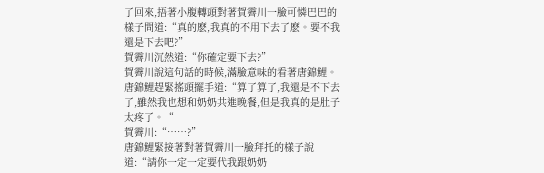了回來,捂著小腹轉頭對著賀霽川一臉可憐巴巴的樣子問道:“真的麽,我真的不用下去了麽。要不我還是下去吧?”
賀霽川沉然道:“你確定要下去?”
賀霽川說這句話的時候,滿臉意味的看著唐錦鯉。
唐錦鯉趕緊搖頭擺手道:“算了算了,我還是不下去了,雖然我也想和奶奶共進晚餐,但是我真的是肚子太疼了。“
賀霽川:“……?”
唐錦鯉緊接著對著賀霽川一臉拜托的樣子說道:“請你一定一定要代我跟奶奶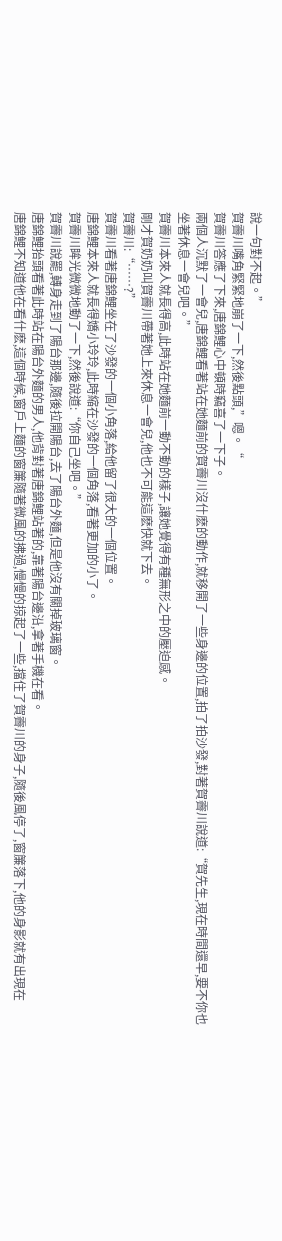說一句對不起。”
賀霽川嘴角緊緊地崩了一下,然後點頭,”嗯。“
賀霽川答應了下來,唐錦鯉心中頓時竊喜了一下子。
兩個人沉默了一會兒,唐錦鯉看著站在她麵前的賀霽川沒什麽的動作,就移開了一些身邊的位置,拍了拍沙發,對著賀霽川說道:“賀先生,現在時間還早,要不你也坐著休息一會兒吧。”
賀霽川本來人就長得高,此時站在她麵前一動不動的樣子,讓她覺得有種無形之中的壓迫感。
剛才賀奶奶叫賀霽川帶著她上來休息一會兒,他也不可能這麽快就下去。
賀霽川:“……?”
賀霽川看著唐錦鯉坐在了沙發的一個小角落,給他留了很大的一個位置。
唐錦鯉本來人就長得嬌小玲玲,此時縮在沙發的一個角落,看著更加的小了。
賀霽川眸光微微地動了一下,然後說道:“你自己坐吧。”
賀霽川說罷,轉身走到了陽台那邊,隨後拉開陽台,去了陽台外麵,但是他沒有關掉玻璃窗。
唐錦鯉抬頭看著此時站在陽台外麵的男人,他背對著唐錦鯉站著的,靠著陽台邊沿,拿著手機在看。
唐錦鯉不知道他在看什麽,這個時候,窗戶上麵的窗簾隨著微風的拂過,慢慢的掠起了一些,擋住了賀霽川的身子,隨後風停了,窗簾落下,他的身影就有出現在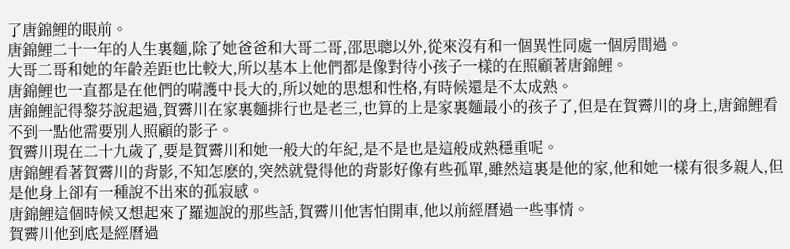了唐錦鯉的眼前。
唐錦鯉二十一年的人生裏麵,除了她爸爸和大哥二哥,邵思聰以外,從來沒有和一個異性同處一個房間過。
大哥二哥和她的年齡差距也比較大,所以基本上他們都是像對待小孩子一樣的在照顧著唐錦鯉。
唐錦鯉也一直都是在他們的嗬護中長大的,所以她的思想和性格,有時候還是不太成熟。
唐錦鯉記得黎芬說起過,賀霽川在家裏麵排行也是老三,也算的上是家裏麵最小的孩子了,但是在賀霽川的身上,唐錦鯉看不到一點他需要別人照顧的影子。
賀霽川現在二十九歲了,要是賀霽川和她一般大的年紀,是不是也是這般成熟穩重呢。
唐錦鯉看著賀霽川的背影,不知怎麽的,突然就覺得他的背影好像有些孤單,雖然這裏是他的家,他和她一樣有很多親人,但是他身上卻有一種說不出來的孤寂感。
唐錦鯉這個時候又想起來了羅迦說的那些話,賀霽川他害怕開車,他以前經曆過一些事情。
賀霽川他到底是經曆過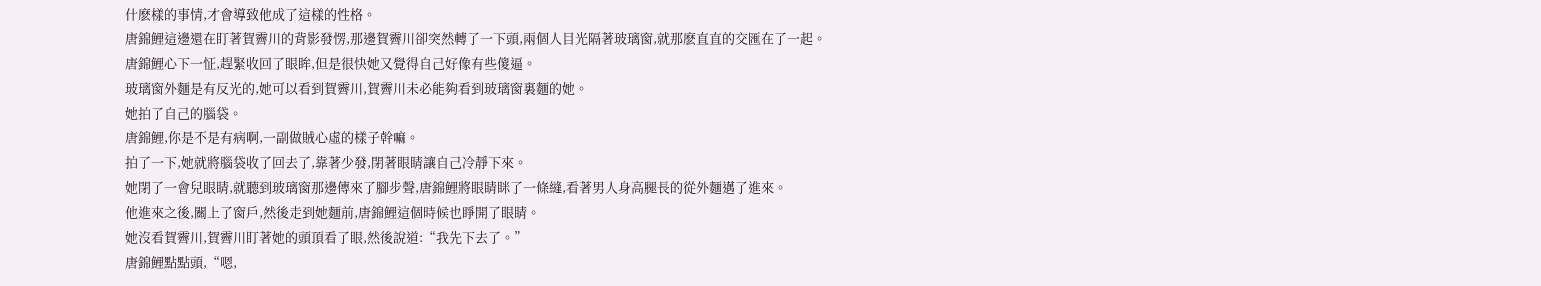什麽樣的事情,才會導致他成了這樣的性格。
唐錦鯉這邊還在盯著賀霽川的背影發愣,那邊賀霽川卻突然轉了一下頭,兩個人目光隔著玻璃窗,就那麽直直的交匯在了一起。
唐錦鯉心下一怔,趕緊收回了眼眸,但是很快她又覺得自己好像有些傻逼。
玻璃窗外麵是有反光的,她可以看到賀霽川,賀霽川未必能夠看到玻璃窗裏麵的她。
她拍了自己的腦袋。
唐錦鯉,你是不是有病啊,一副做賊心虛的樣子幹嘛。
拍了一下,她就將腦袋收了回去了,靠著少發,閉著眼睛讓自己冷靜下來。
她閉了一會兒眼睛,就聽到玻璃窗那邊傳來了腳步聲,唐錦鯉將眼睛眯了一條縫,看著男人身高腿長的從外麵邁了進來。
他進來之後,關上了窗戶,然後走到她麵前,唐錦鯉這個時候也睜開了眼睛。
她沒看賀霽川,賀霽川盯著她的頭頂看了眼,然後說道:“我先下去了。”
唐錦鯉點點頭,“嗯,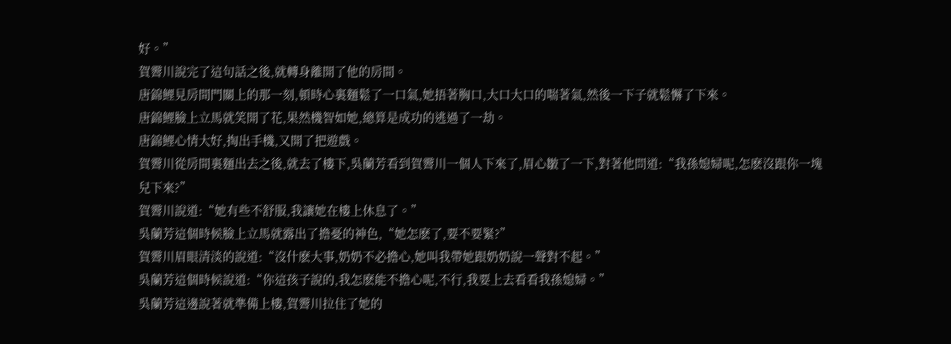好。”
賀霽川說完了這句話之後,就轉身離開了他的房間。
唐錦鯉見房間門關上的那一刻,頓時心裏麵鬆了一口氣,她捂著胸口,大口大口的喘著氣,然後一下子就鬆懈了下來。
唐錦鯉臉上立馬就笑開了花,果然機智如她,總算是成功的逃過了一劫。
唐錦鯉心情大好,掏出手機,又開了把遊戲。
賀霽川從房間裏麵出去之後,就去了樓下,吳蘭芳看到賀霽川一個人下來了,眉心皺了一下,對著他問道:“我孫媳婦呢,怎麽沒跟你一塊兒下來?”
賀霽川說道:“她有些不舒服,我讓她在樓上休息了。”
吳蘭芳這個時候臉上立馬就露出了擔憂的神色,“她怎麽了,要不要緊?”
賀霽川眉眼清淡的說道:“沒什麽大事,奶奶不必擔心,她叫我帶她跟奶奶說一聲對不起。”
吳蘭芳這個時候說道:“你這孩子說的,我怎麽能不擔心呢,不行,我要上去看看我孫媳婦。”
吳蘭芳這邊說著就準備上樓,賀霽川拉住了她的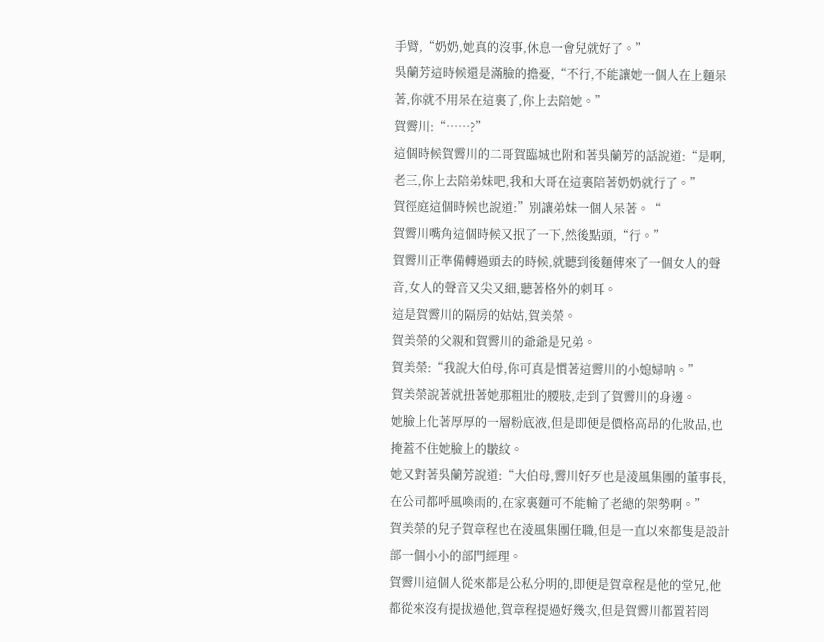手臂,“奶奶,她真的沒事,休息一會兒就好了。”
吳蘭芳這時候還是滿臉的擔憂,“不行,不能讓她一個人在上麵呆著,你就不用呆在這裏了,你上去陪她。”
賀霽川:“……?”
這個時候賀霽川的二哥賀臨城也附和著吳蘭芳的話說道:“是啊,老三,你上去陪弟妹吧,我和大哥在這裏陪著奶奶就行了。”
賀徑庭這個時候也說道:”別讓弟妹一個人呆著。“
賀霽川嘴角這個時候又抿了一下,然後點頭,“行。”
賀霽川正準備轉過頭去的時候,就聽到後麵傳來了一個女人的聲音,女人的聲音又尖又細,聽著格外的刺耳。
這是賀霽川的隔房的姑姑,賀美榮。
賀美榮的父親和賀霽川的爺爺是兄弟。
賀美榮:“我說大伯母,你可真是慣著這霽川的小媳婦呐。”
賀美榮說著就扭著她那粗壯的腰肢,走到了賀霽川的身邊。
她臉上化著厚厚的一層粉底液,但是即便是價格高昂的化妝品,也掩蓋不住她臉上的皺紋。
她又對著吳蘭芳說道:“大伯母,霽川好歹也是淩風集團的董事長,在公司都呼風喚雨的,在家裏麵可不能輸了老總的架勢啊。”
賀美榮的兒子賀章程也在淩風集團任職,但是一直以來都隻是設計部一個小小的部門經理。
賀霽川這個人從來都是公私分明的,即便是賀章程是他的堂兄,他都從來沒有提拔過他,賀章程提過好幾次,但是賀霽川都置若罔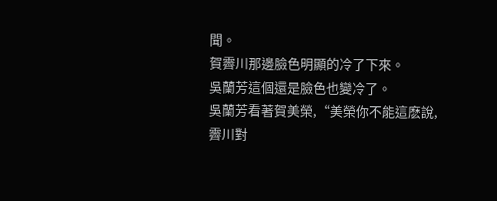聞。
賀霽川那邊臉色明顯的冷了下來。
吳蘭芳這個還是臉色也變冷了。
吳蘭芳看著賀美榮,“美榮你不能這麽說,霽川對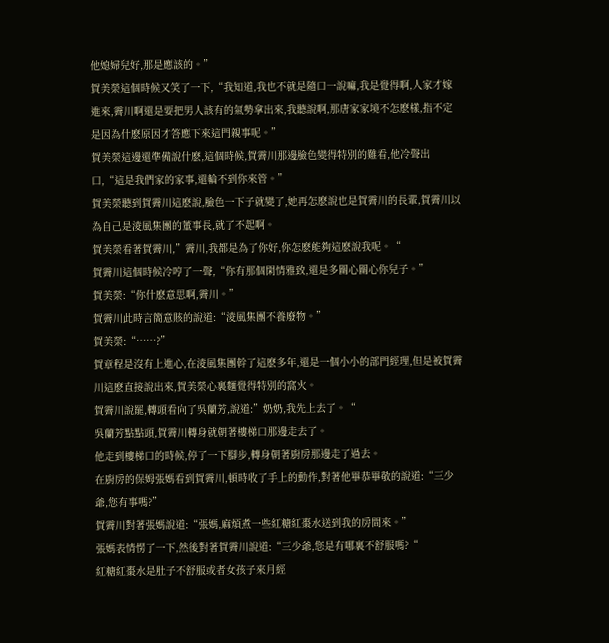他媳婦兒好,那是應該的。”
賀美榮這個時候又笑了一下,“我知道,我也不就是隨口一說嘛,我是覺得啊,人家才嫁進來,霽川啊還是要把男人該有的氣勢拿出來,我聽說啊,那唐家家境不怎麽樣,指不定是因為什麽原因才答應下來這門親事呢。”
賀美榮這邊還準備說什麽,這個時候,賀霽川那邊臉色變得特別的難看,他冷聲出口,“這是我們家的家事,還輪不到你來管。”
賀美榮聽到賀霽川這麽說,臉色一下子就變了,她再怎麽說也是賀霽川的長輩,賀霽川以為自己是淩風集團的董事長,就了不起啊。
賀美榮看著賀霽川,”霽川,我都是為了你好,你怎麽能夠這麽說我呢。“
賀霽川這個時候冷哼了一聲,“你有那個閑情雅致,還是多關心關心你兒子。”
賀美榮:“你什麽意思啊,霽川。”
賀霽川此時言簡意賅的說道:“淩風集團不養廢物。”
賀美榮:“……?”
賀章程是沒有上進心,在淩風集團幹了這麽多年,還是一個小小的部門經理,但是被賀霽川這麽直接說出來,賀美榮心裏麵覺得特別的窩火。
賀霽川說罷,轉頭看向了吳蘭芳,說道:”奶奶,我先上去了。“
吳蘭芳點點頭,賀霽川轉身就朝著樓梯口那邊走去了。
他走到樓梯口的時候,停了一下腳步,轉身朝著廚房那邊走了過去。
在廚房的保姆張媽看到賀霽川,頓時收了手上的動作,對著他畢恭畢敬的說道:“三少爺,您有事嗎?”
賀霽川對著張媽說道:“張媽,麻煩煮一些紅糖紅棗水送到我的房間來。”
張媽表情愣了一下,然後對著賀霽川說道:“三少爺,您是有哪裏不舒服嗎?“
紅糖紅棗水是肚子不舒服或者女孩子來月經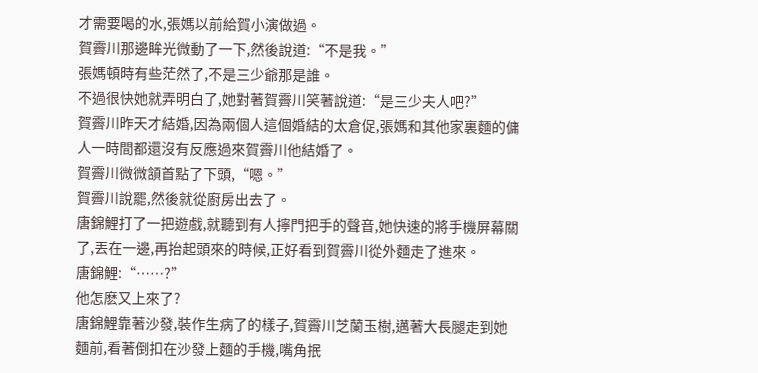才需要喝的水,張媽以前給賀小演做過。
賀霽川那邊眸光微動了一下,然後說道:“不是我。”
張媽頓時有些茫然了,不是三少爺那是誰。
不過很快她就弄明白了,她對著賀霽川笑著說道:“是三少夫人吧?”
賀霽川昨天才結婚,因為兩個人這個婚結的太倉促,張媽和其他家裏麵的傭人一時間都還沒有反應過來賀霽川他結婚了。
賀霽川微微頷首點了下頭,“嗯。”
賀霽川說罷,然後就從廚房出去了。
唐錦鯉打了一把遊戲,就聽到有人擰門把手的聲音,她快速的將手機屏幕關了,丟在一邊,再抬起頭來的時候,正好看到賀霽川從外麵走了進來。
唐錦鯉:“……?”
他怎麽又上來了?
唐錦鯉靠著沙發,裝作生病了的樣子,賀霽川芝蘭玉樹,邁著大長腿走到她麵前,看著倒扣在沙發上麵的手機,嘴角抿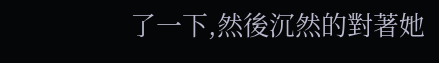了一下,然後沉然的對著她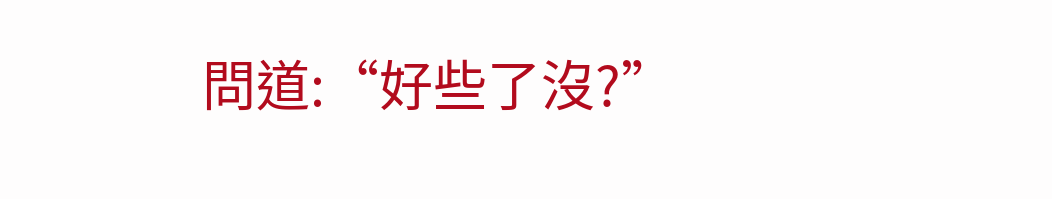問道:“好些了沒?”